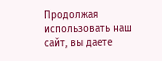Продолжая использовать наш сайт, вы даете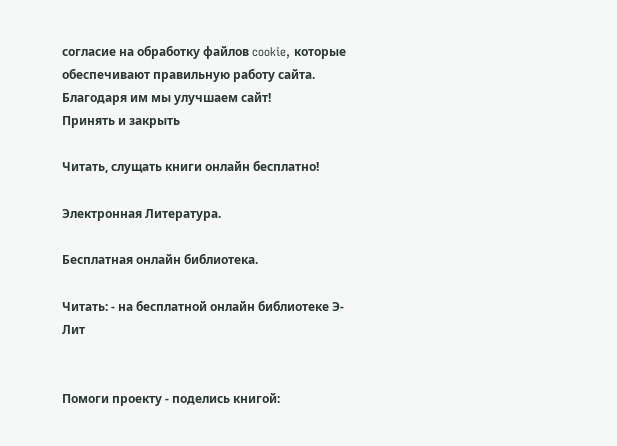согласие на обработку файлов cookie, которые обеспечивают правильную работу сайта. Благодаря им мы улучшаем сайт!
Принять и закрыть

Читать, слущать книги онлайн бесплатно!

Электронная Литература.

Бесплатная онлайн библиотека.

Читать: - на бесплатной онлайн библиотеке Э-Лит


Помоги проекту - поделись книгой: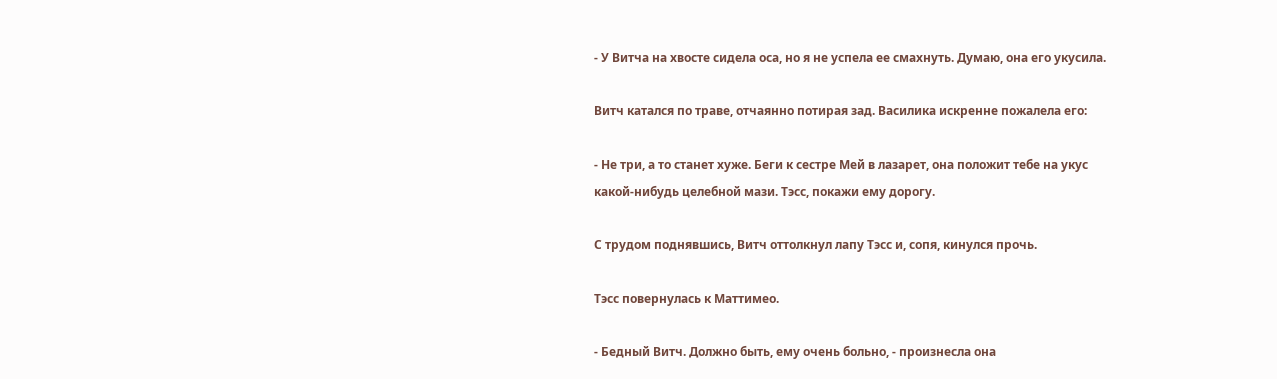- У Витча на хвосте сидела оса, но я не успела ее смахнуть. Думаю, она его укусила.

Витч катался по траве, отчаянно потирая зад. Василика искренне пожалела его:

- Не три, а то станет хуже. Беги к сестре Мей в лазарет, она положит тебе на укус какой-нибудь целебной мази. Тэсс, покажи ему дорогу.

С трудом поднявшись, Витч оттолкнул лапу Тэсс и, сопя, кинулся прочь.

Тэсс повернулась к Маттимео.

- Бедный Витч. Должно быть, ему очень больно, - произнесла она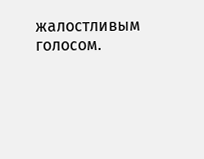жалостливым голосом.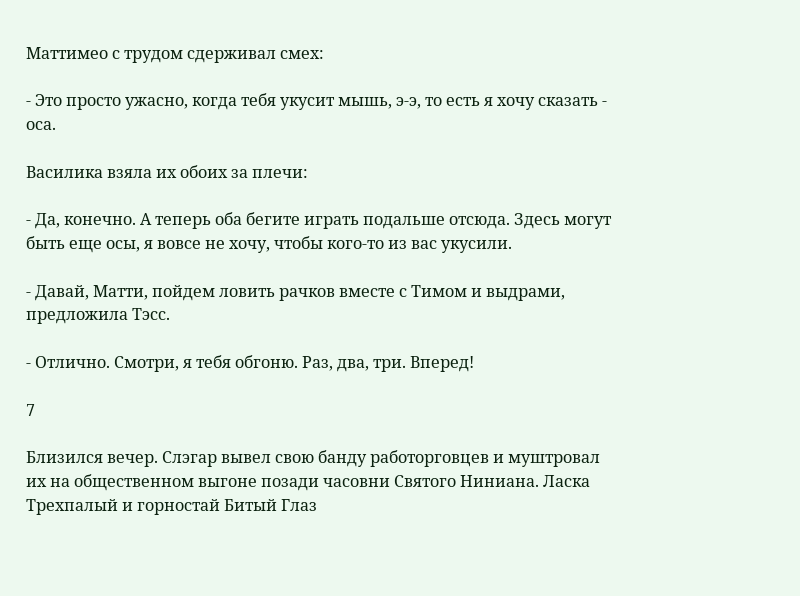Маттимео с трудом сдерживал смех:

- Это просто ужасно, когда тебя укусит мышь, э-э, то есть я хочу сказать - оса.

Василика взяла их обоих за плечи:

- Да, конечно. А теперь оба бегите играть подальше отсюда. Здесь могут быть еще осы, я вовсе не хочу, чтобы кого-то из вас укусили.

- Давай, Матти, пойдем ловить рачков вместе с Тимом и выдрами, предложила Тэсс.

- Отлично. Смотри, я тебя обгоню. Раз, два, три. Вперед!

7

Близился вечер. Слэгар вывел свою банду работорговцев и муштровал их на общественном выгоне позади часовни Святого Ниниана. Ласка Трехпалый и горностай Битый Глаз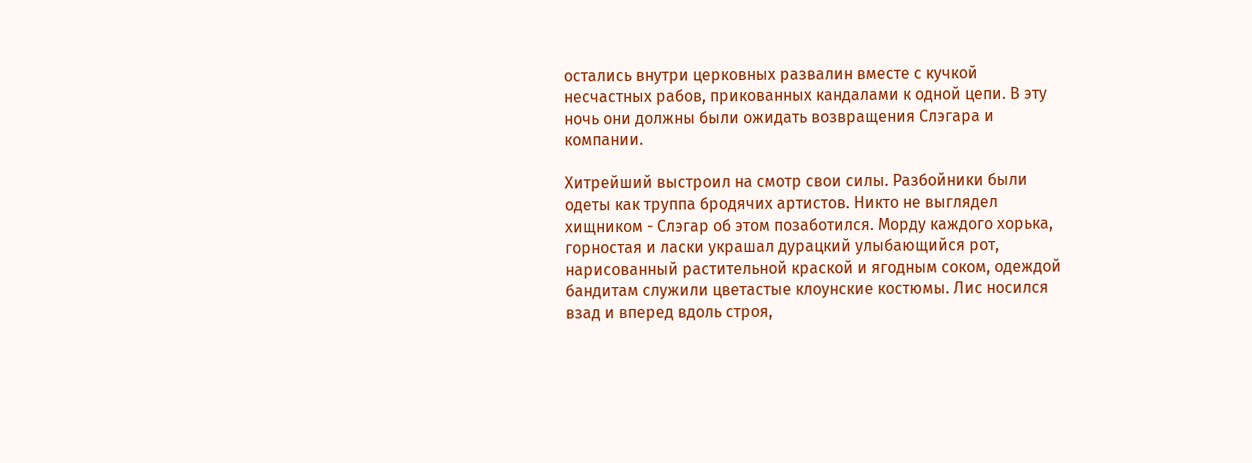остались внутри церковных развалин вместе с кучкой несчастных рабов, прикованных кандалами к одной цепи. В эту ночь они должны были ожидать возвращения Слэгара и компании.

Хитрейший выстроил на смотр свои силы. Разбойники были одеты как труппа бродячих артистов. Никто не выглядел хищником - Слэгар об этом позаботился. Морду каждого хорька, горностая и ласки украшал дурацкий улыбающийся рот, нарисованный растительной краской и ягодным соком, одеждой бандитам служили цветастые клоунские костюмы. Лис носился взад и вперед вдоль строя,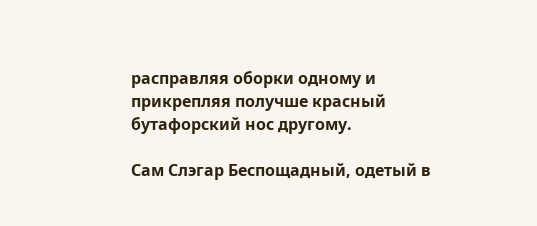расправляя оборки одному и прикрепляя получше красный бутафорский нос другому.

Сам Слэгар Беспощадный, одетый в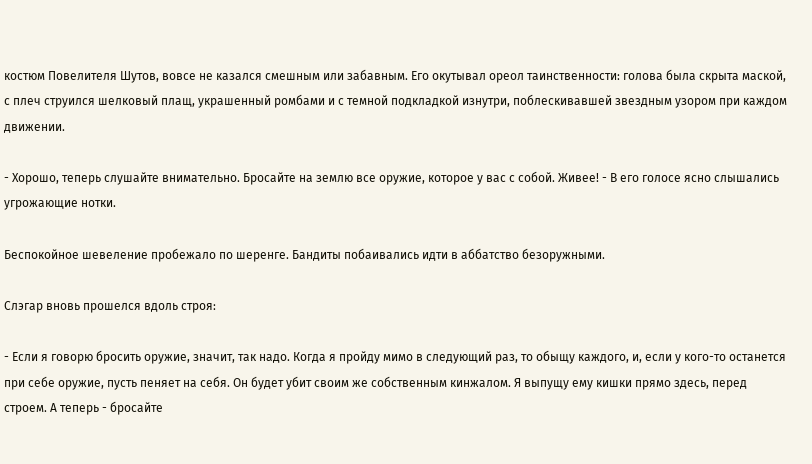костюм Повелителя Шутов, вовсе не казался смешным или забавным. Его окутывал ореол таинственности: голова была скрыта маской, с плеч струился шелковый плащ, украшенный ромбами и с темной подкладкой изнутри, поблескивавшей звездным узором при каждом движении.

- Хорошо, теперь слушайте внимательно. Бросайте на землю все оружие, которое у вас с собой. Живее! - В его голосе ясно слышались угрожающие нотки.

Беспокойное шевеление пробежало по шеренге. Бандиты побаивались идти в аббатство безоружными.

Слэгар вновь прошелся вдоль строя:

- Если я говорю бросить оружие, значит, так надо. Когда я пройду мимо в следующий раз, то обыщу каждого, и, если у кого-то останется при себе оружие, пусть пеняет на себя. Он будет убит своим же собственным кинжалом. Я выпущу ему кишки прямо здесь, перед строем. А теперь - бросайте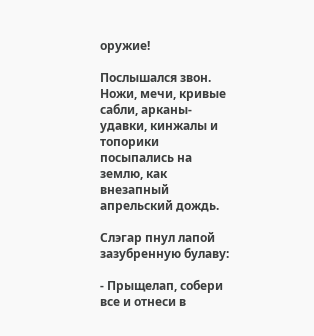оружие!

Послышался звон. Ножи, мечи, кривые сабли, арканы-удавки, кинжалы и топорики посыпались на землю, как внезапный апрельский дождь.

Слэгар пнул лапой зазубренную булаву:

- Прыщелап, собери все и отнеси в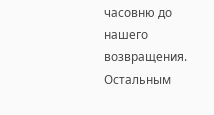часовню до нашего возвращения. Остальным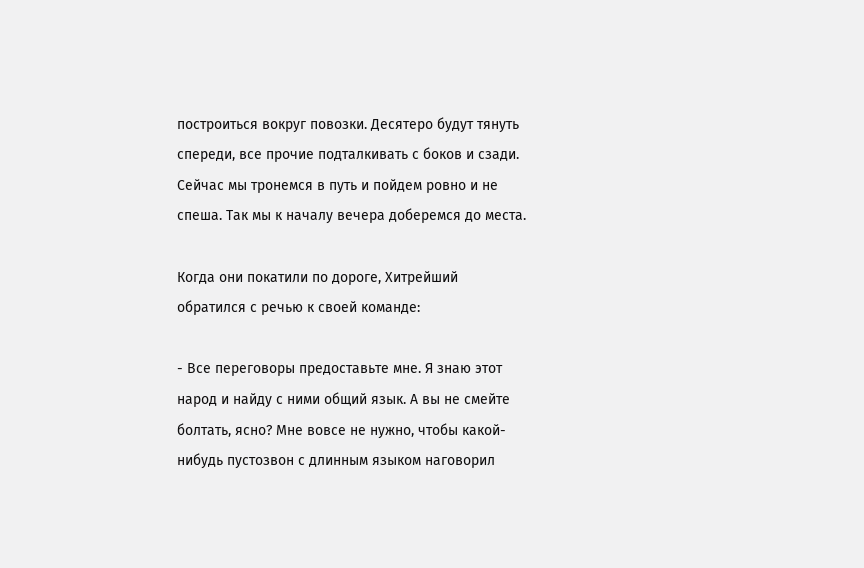построиться вокруг повозки. Десятеро будут тянуть спереди, все прочие подталкивать с боков и сзади. Сейчас мы тронемся в путь и пойдем ровно и не спеша. Так мы к началу вечера доберемся до места.

Когда они покатили по дороге, Хитрейший обратился с речью к своей команде:

- Все переговоры предоставьте мне. Я знаю этот народ и найду с ними общий язык. А вы не смейте болтать, ясно? Мне вовсе не нужно, чтобы какой-нибудь пустозвон с длинным языком наговорил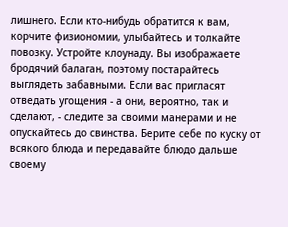лишнего. Если кто-нибудь обратится к вам, корчите физиономии, улыбайтесь и толкайте повозку. Устройте клоунаду. Вы изображаете бродячий балаган, поэтому постарайтесь выглядеть забавными. Если вас пригласят отведать угощения - а они, вероятно, так и сделают, - следите за своими манерами и не опускайтесь до свинства. Берите себе по куску от всякого блюда и передавайте блюдо дальше своему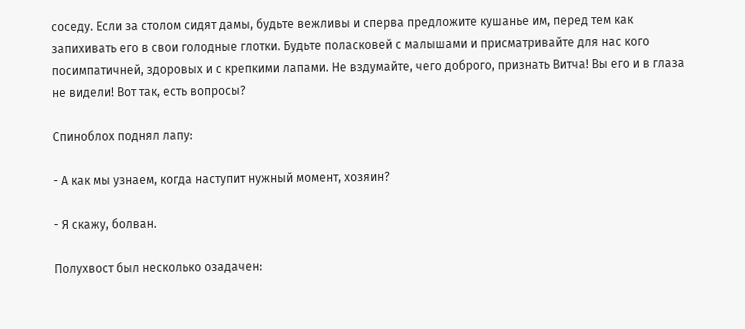соседу. Если за столом сидят дамы, будьте вежливы и сперва предложите кушанье им, перед тем как запихивать его в свои голодные глотки. Будьте поласковей с малышами и присматривайте для нас кого посимпатичней, здоровых и с крепкими лапами. Не вздумайте, чего доброго, признать Витча! Вы его и в глаза не видели! Вот так, есть вопросы?

Спиноблох поднял лапу:

- А как мы узнаем, когда наступит нужный момент, хозяин?

- Я скажу, болван.

Полухвост был несколько озадачен: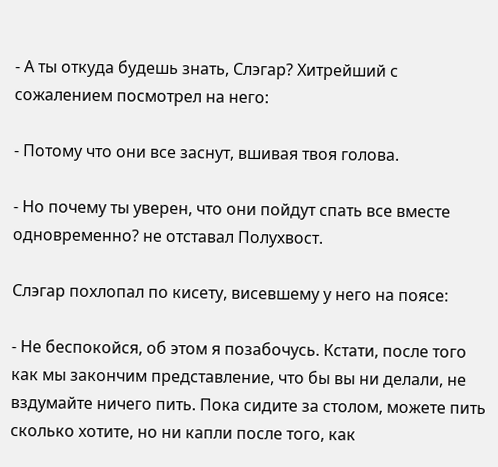- А ты откуда будешь знать, Слэгар? Хитрейший с сожалением посмотрел на него:

- Потому что они все заснут, вшивая твоя голова.

- Но почему ты уверен, что они пойдут спать все вместе одновременно? не отставал Полухвост.

Слэгар похлопал по кисету, висевшему у него на поясе:

- Не беспокойся, об этом я позабочусь. Кстати, после того как мы закончим представление, что бы вы ни делали, не вздумайте ничего пить. Пока сидите за столом, можете пить сколько хотите, но ни капли после того, как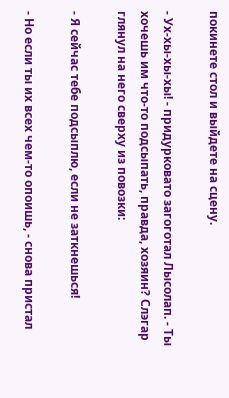покинете стол и выйдете на сцену.

- Ух-хы-хы-хы! - придурковато загоготал Лысолап. - Ты хочешь им что-то подсыпать, правда, хозяин? Слэгар глянул на него сверху из повозки:

- Я сейчас тебе подсыплю, если не заткнешься!

- Но если ты их всех чем-то опоишь, - снова пристал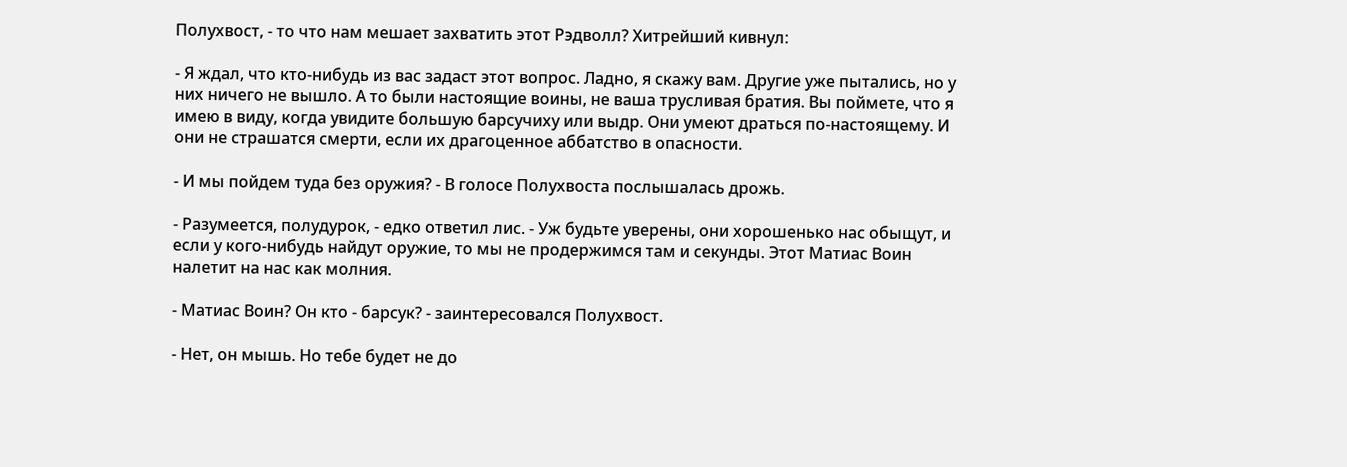Полухвост, - то что нам мешает захватить этот Рэдволл? Хитрейший кивнул:

- Я ждал, что кто-нибудь из вас задаст этот вопрос. Ладно, я скажу вам. Другие уже пытались, но у них ничего не вышло. А то были настоящие воины, не ваша трусливая братия. Вы поймете, что я имею в виду, когда увидите большую барсучиху или выдр. Они умеют драться по-настоящему. И они не страшатся смерти, если их драгоценное аббатство в опасности.

- И мы пойдем туда без оружия? - В голосе Полухвоста послышалась дрожь.

- Разумеется, полудурок, - едко ответил лис. - Уж будьте уверены, они хорошенько нас обыщут, и если у кого-нибудь найдут оружие, то мы не продержимся там и секунды. Этот Матиас Воин налетит на нас как молния.

- Матиас Воин? Он кто - барсук? - заинтересовался Полухвост.

- Нет, он мышь. Но тебе будет не до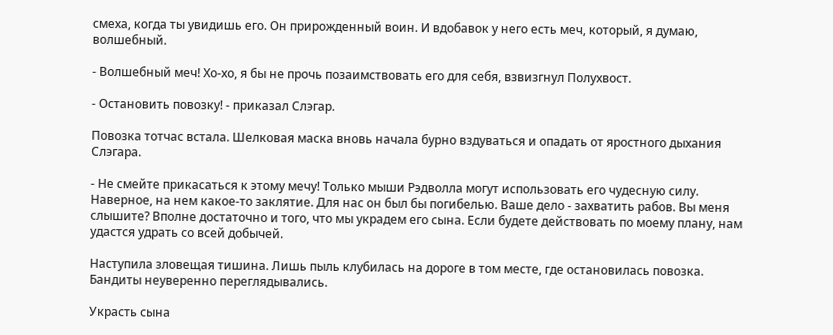смеха, когда ты увидишь его. Он прирожденный воин. И вдобавок у него есть меч, который, я думаю, волшебный.

- Волшебный меч! Хо-хо, я бы не прочь позаимствовать его для себя, взвизгнул Полухвост.

- Остановить повозку! - приказал Слэгар.

Повозка тотчас встала. Шелковая маска вновь начала бурно вздуваться и опадать от яростного дыхания Слэгара.

- Не смейте прикасаться к этому мечу! Только мыши Рэдволла могут использовать его чудесную силу. Наверное, на нем какое-то заклятие. Для нас он был бы погибелью. Ваше дело - захватить рабов. Вы меня слышите? Вполне достаточно и того, что мы украдем его сына. Если будете действовать по моему плану, нам удастся удрать со всей добычей.

Наступила зловещая тишина. Лишь пыль клубилась на дороге в том месте, где остановилась повозка. Бандиты неуверенно переглядывались.

Украсть сына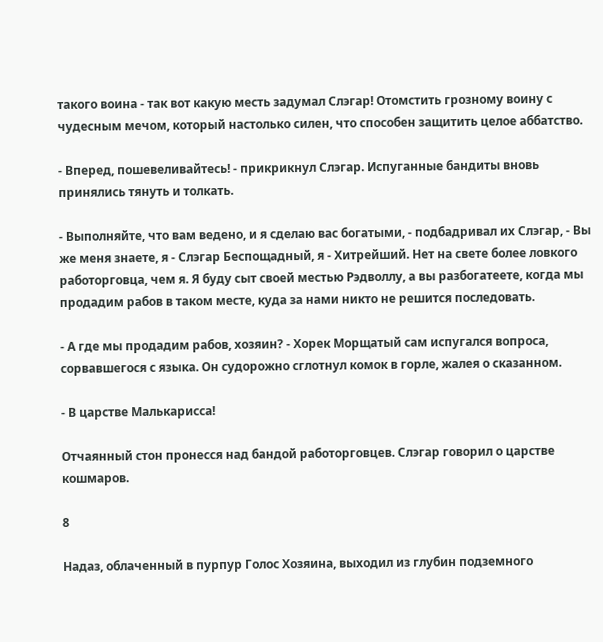такого воина - так вот какую месть задумал Слэгар! Отомстить грозному воину с чудесным мечом, который настолько силен, что способен защитить целое аббатство.

- Вперед, пошевеливайтесь! - прикрикнул Слэгар. Испуганные бандиты вновь принялись тянуть и толкать.

- Выполняйте, что вам ведено, и я сделаю вас богатыми, - подбадривал их Слэгар, - Вы же меня знаете, я - Слэгар Беспощадный, я - Хитрейший. Нет на свете более ловкого работорговца, чем я. Я буду сыт своей местью Рэдволлу, а вы разбогатеете, когда мы продадим рабов в таком месте, куда за нами никто не решится последовать.

- А где мы продадим рабов, хозяин? - Хорек Морщатый сам испугался вопроса, сорвавшегося с языка. Он судорожно сглотнул комок в горле, жалея о сказанном.

- В царстве Малькарисса!

Отчаянный стон пронесся над бандой работорговцев. Слэгар говорил о царстве кошмаров.

8

Надаз, облаченный в пурпур Голос Хозяина, выходил из глубин подземного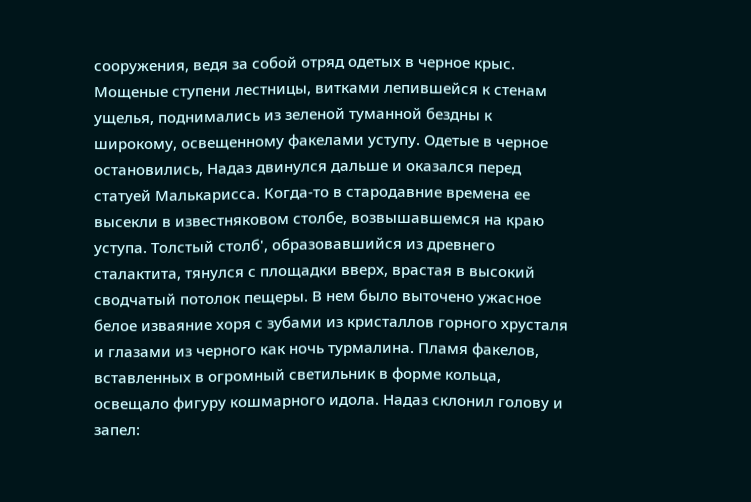сооружения, ведя за собой отряд одетых в черное крыс. Мощеные ступени лестницы, витками лепившейся к стенам ущелья, поднимались из зеленой туманной бездны к широкому, освещенному факелами уступу. Одетые в черное остановились, Надаз двинулся дальше и оказался перед статуей Малькарисса. Когда-то в стародавние времена ее высекли в известняковом столбе, возвышавшемся на краю уступа. Толстый столб', образовавшийся из древнего сталактита, тянулся с площадки вверх, врастая в высокий сводчатый потолок пещеры. В нем было выточено ужасное белое изваяние хоря с зубами из кристаллов горного хрусталя и глазами из черного как ночь турмалина. Пламя факелов, вставленных в огромный светильник в форме кольца, освещало фигуру кошмарного идола. Надаз склонил голову и запел: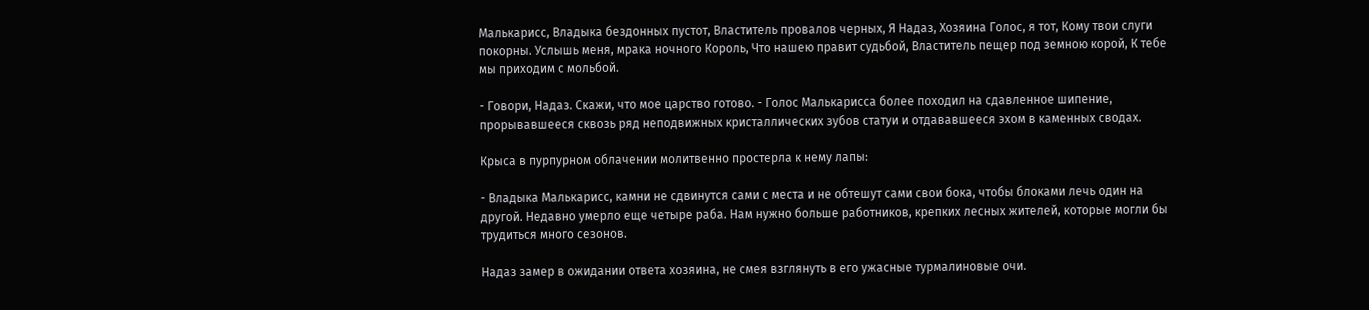Малькарисс, Владыка бездонных пустот, Властитель провалов черных, Я Надаз, Хозяина Голос, я тот, Кому твои слуги покорны. Услышь меня, мрака ночного Король, Что нашею правит судьбой, Властитель пещер под земною корой, К тебе мы приходим с мольбой.

- Говори, Надаз. Скажи, что мое царство готово. - Голос Малькарисса более походил на сдавленное шипение, прорывавшееся сквозь ряд неподвижных кристаллических зубов статуи и отдававшееся эхом в каменных сводах.

Крыса в пурпурном облачении молитвенно простерла к нему лапы:

- Владыка Малькарисс, камни не сдвинутся сами с места и не обтешут сами свои бока, чтобы блоками лечь один на другой. Недавно умерло еще четыре раба. Нам нужно больше работников, крепких лесных жителей, которые могли бы трудиться много сезонов.

Надаз замер в ожидании ответа хозяина, не смея взглянуть в его ужасные турмалиновые очи.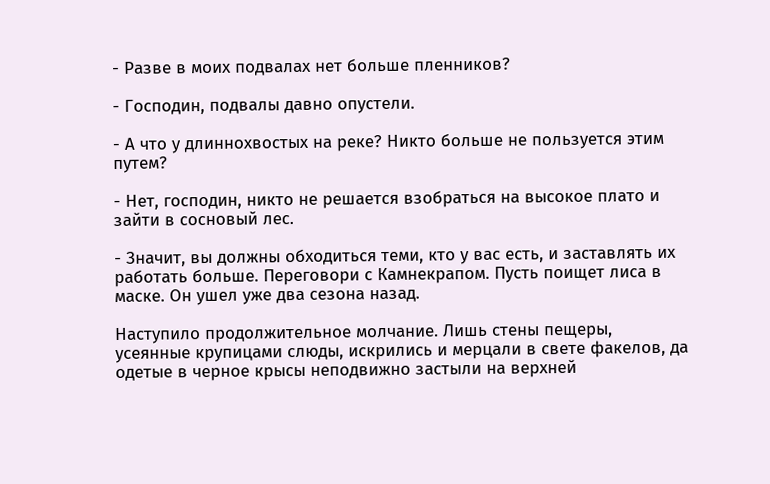- Разве в моих подвалах нет больше пленников?

- Господин, подвалы давно опустели.

- А что у длиннохвостых на реке? Никто больше не пользуется этим путем?

- Нет, господин, никто не решается взобраться на высокое плато и зайти в сосновый лес.

- Значит, вы должны обходиться теми, кто у вас есть, и заставлять их работать больше. Переговори с Камнекрапом. Пусть поищет лиса в маске. Он ушел уже два сезона назад.

Наступило продолжительное молчание. Лишь стены пещеры, усеянные крупицами слюды, искрились и мерцали в свете факелов, да одетые в черное крысы неподвижно застыли на верхней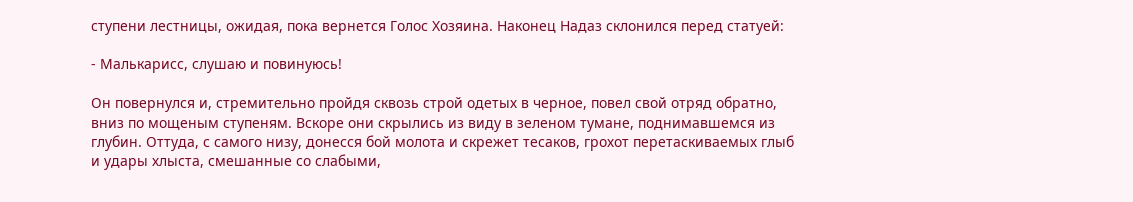ступени лестницы, ожидая, пока вернется Голос Хозяина. Наконец Надаз склонился перед статуей:

- Малькарисс, слушаю и повинуюсь!

Он повернулся и, стремительно пройдя сквозь строй одетых в черное, повел свой отряд обратно, вниз по мощеным ступеням. Вскоре они скрылись из виду в зеленом тумане, поднимавшемся из глубин. Оттуда, с самого низу, донесся бой молота и скрежет тесаков, грохот перетаскиваемых глыб и удары хлыста, смешанные со слабыми,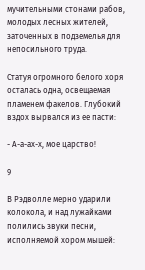мучительными стонами рабов, молодых лесных жителей, заточенных в подземелья для непосильного труда.

Статуя огромного белого хоря осталась одна, освещаемая пламенем факелов. Глубокий вздох вырвался из ее пасти:

- А-а-ах-х, мое царство!

9

В Рэдволле мерно ударили колокола, и над лужайками полились звуки песни, исполняемой хором мышей: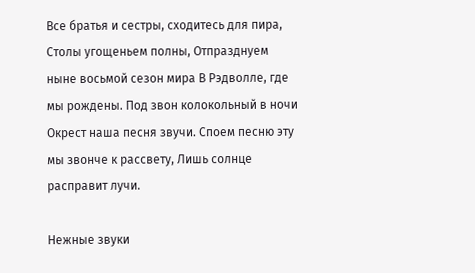Все братья и сестры, сходитесь для пира, Столы угощеньем полны, Отпразднуем ныне восьмой сезон мира В Рэдволле, где мы рождены. Под звон колокольный в ночи Окрест наша песня звучи. Споем песню эту мы звонче к рассвету, Лишь солнце расправит лучи.

Нежные звуки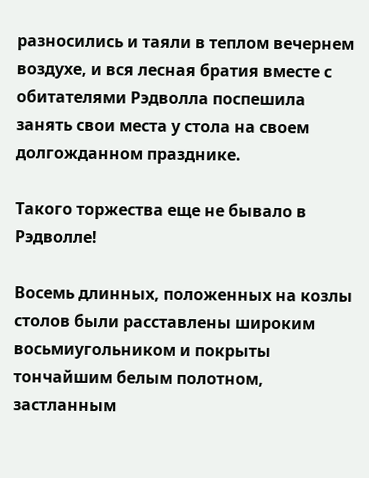разносились и таяли в теплом вечернем воздухе, и вся лесная братия вместе с обитателями Рэдволла поспешила занять свои места у стола на своем долгожданном празднике.

Такого торжества еще не бывало в Рэдволле!

Восемь длинных, положенных на козлы столов были расставлены широким восьмиугольником и покрыты тончайшим белым полотном, застланным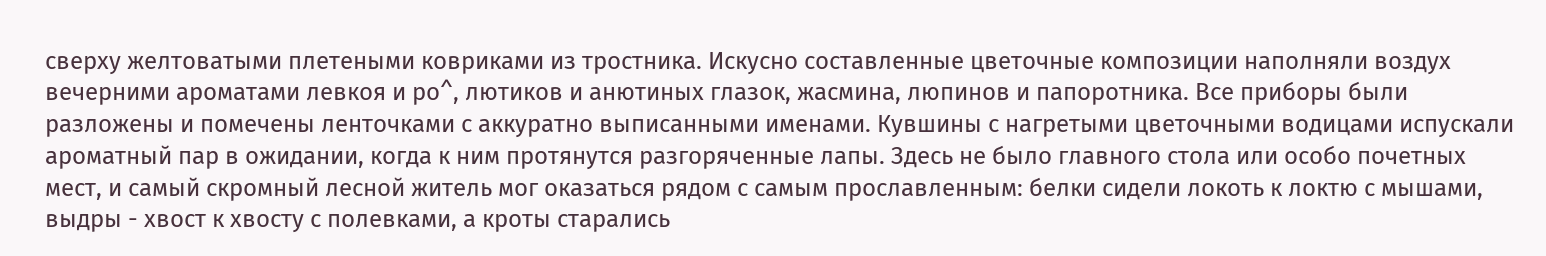сверху желтоватыми плетеными ковриками из тростника. Искусно составленные цветочные композиции наполняли воздух вечерними ароматами левкоя и ро^, лютиков и анютиных глазок, жасмина, люпинов и папоротника. Все приборы были разложены и помечены ленточками с аккуратно выписанными именами. Кувшины с нагретыми цветочными водицами испускали ароматный пар в ожидании, когда к ним протянутся разгоряченные лапы. Здесь не было главного стола или особо почетных мест, и самый скромный лесной житель мог оказаться рядом с самым прославленным: белки сидели локоть к локтю с мышами, выдры - хвост к хвосту с полевками, а кроты старались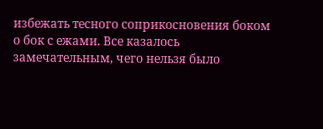избежать тесного соприкосновения боком о бок с ежами. Все казалось замечательным, чего нельзя было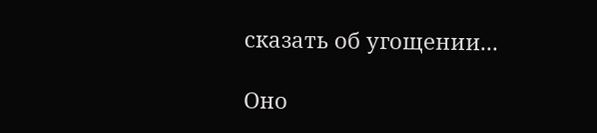сказать об угощении...

Оно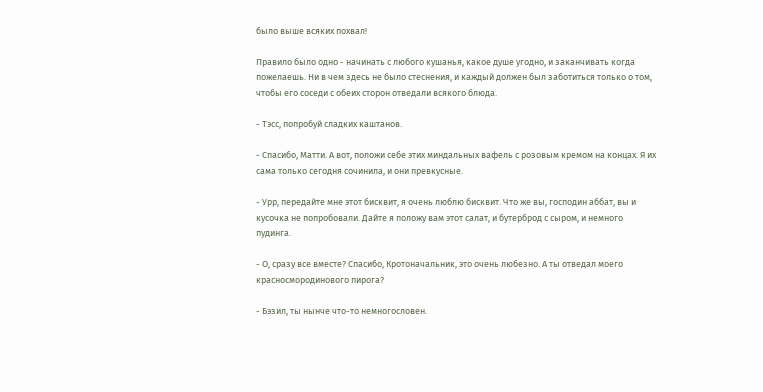было выше всяких похвал!

Правило было одно - начинать с любого кушанья, какое душе угодно, и заканчивать когда пожелаешь. Ни в чем здесь не было стеснения, и каждый должен был заботиться только о том, чтобы его соседи с обеих сторон отведали всякого блюда.

- Тэсс, попробуй сладких каштанов.

- Спасибо, Матти. А вот, положи себе этих миндальных вафель с розовым кремом на концах. Я их сама только сегодня сочинила, и они превкусные.

- Урр, передайте мне этот бисквит, я очень люблю бисквит. Что же вы, господин аббат, вы и кусочка не попробовали. Дайте я положу вам этот салат, и бутерброд с сыром, и немного пудинга.

- О, сразу все вместе? Спасибо, Кротоначальник, это очень любезно. А ты отведал моего красносмородинового пирога?

- Бэзил, ты нынче что-то немногословен.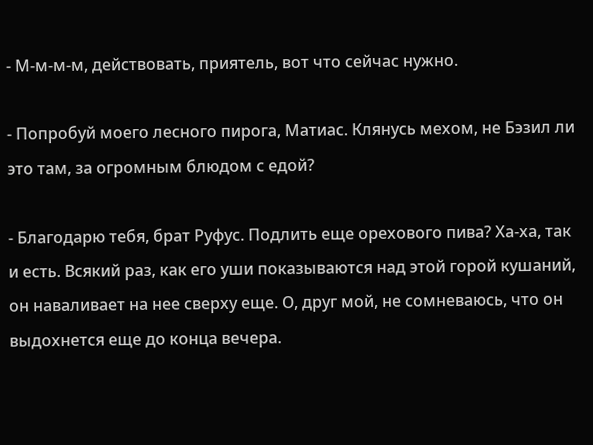- М-м-м-м, действовать, приятель, вот что сейчас нужно.

- Попробуй моего лесного пирога, Матиас. Клянусь мехом, не Бэзил ли это там, за огромным блюдом с едой?

- Благодарю тебя, брат Руфус. Подлить еще орехового пива? Ха-ха, так и есть. Всякий раз, как его уши показываются над этой горой кушаний, он наваливает на нее сверху еще. О, друг мой, не сомневаюсь, что он выдохнется еще до конца вечера.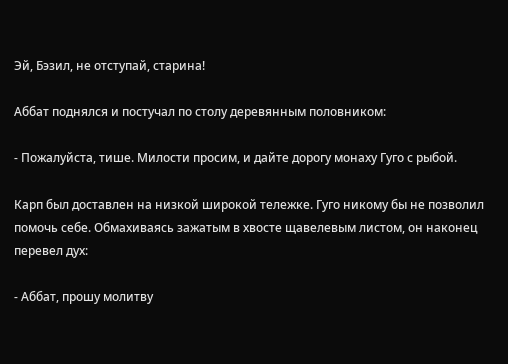Эй, Бэзил, не отступай, старина!

Аббат поднялся и постучал по столу деревянным половником:

- Пожалуйста, тише. Милости просим, и дайте дорогу монаху Гуго с рыбой.

Карп был доставлен на низкой широкой тележке. Гуго никому бы не позволил помочь себе. Обмахиваясь зажатым в хвосте щавелевым листом, он наконец перевел дух:

- Аббат, прошу молитву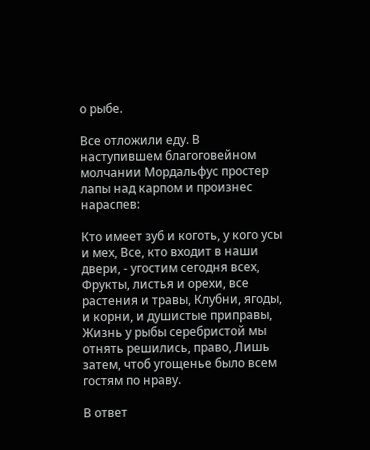о рыбе.

Все отложили еду. В наступившем благоговейном молчании Мордальфус простер лапы над карпом и произнес нараспев:

Кто имеет зуб и коготь, у кого усы и мех, Все, кто входит в наши двери, - угостим сегодня всех, Фрукты, листья и орехи, все растения и травы, Клубни, ягоды, и корни, и душистые приправы, Жизнь у рыбы серебристой мы отнять решились, право, Лишь затем, чтоб угощенье было всем гостям по нраву.

В ответ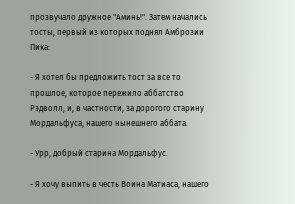прозвучало дружное "Аминь!". Затем начались тосты, первый из которых поднял Амброзии Пика:

- Я хотел бы предложить тост за все то прошлое, которое пережило аббатство Рэдволл, и, в частности, за дорогого старину Мордальфуса, нашего нынешнего аббата.

- Урр, добрый старина Мордальфус.

- Я хочу выпить в честь Воина Матиаса, нашего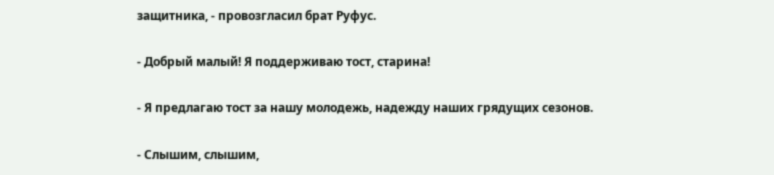защитника, - провозгласил брат Руфус.

- Добрый малый! Я поддерживаю тост, старина!

- Я предлагаю тост за нашу молодежь, надежду наших грядущих сезонов.

- Слышим, слышим,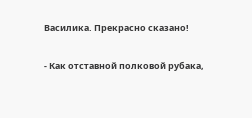Василика. Прекрасно сказано!

- Как отставной полковой рубака,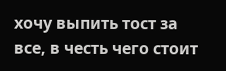хочу выпить тост за все, в честь чего стоит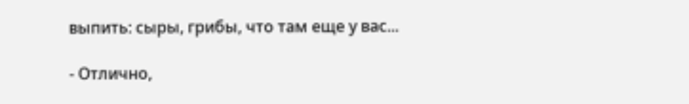выпить: сыры, грибы, что там еще у вас...

- Отлично,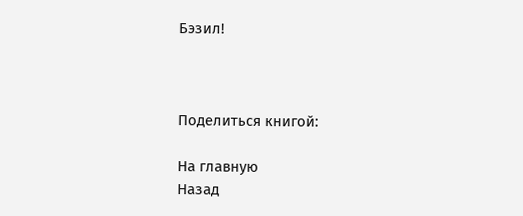Бэзил!



Поделиться книгой:

На главную
Назад